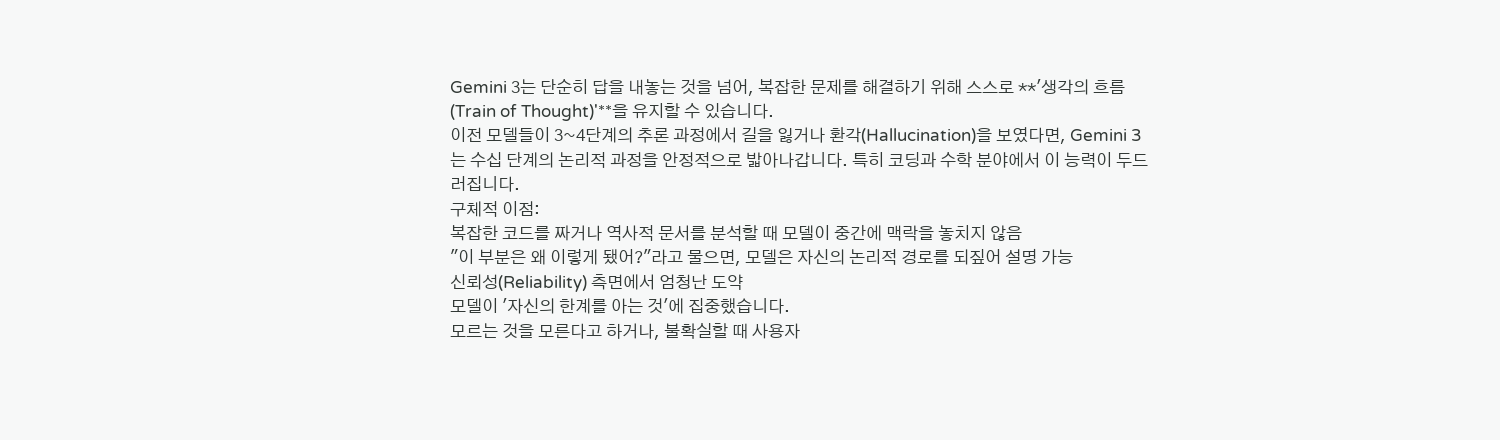Gemini 3는 단순히 답을 내놓는 것을 넘어, 복잡한 문제를 해결하기 위해 스스로 **'생각의 흐름(Train of Thought)'**을 유지할 수 있습니다.
이전 모델들이 3~4단계의 추론 과정에서 길을 잃거나 환각(Hallucination)을 보였다면, Gemini 3는 수십 단계의 논리적 과정을 안정적으로 밟아나갑니다. 특히 코딩과 수학 분야에서 이 능력이 두드러집니다.
구체적 이점:
복잡한 코드를 짜거나 역사적 문서를 분석할 때 모델이 중간에 맥락을 놓치지 않음
"이 부분은 왜 이렇게 됐어?"라고 물으면, 모델은 자신의 논리적 경로를 되짚어 설명 가능
신뢰성(Reliability) 측면에서 엄청난 도약
모델이 '자신의 한계를 아는 것'에 집중했습니다.
모르는 것을 모른다고 하거나, 불확실할 때 사용자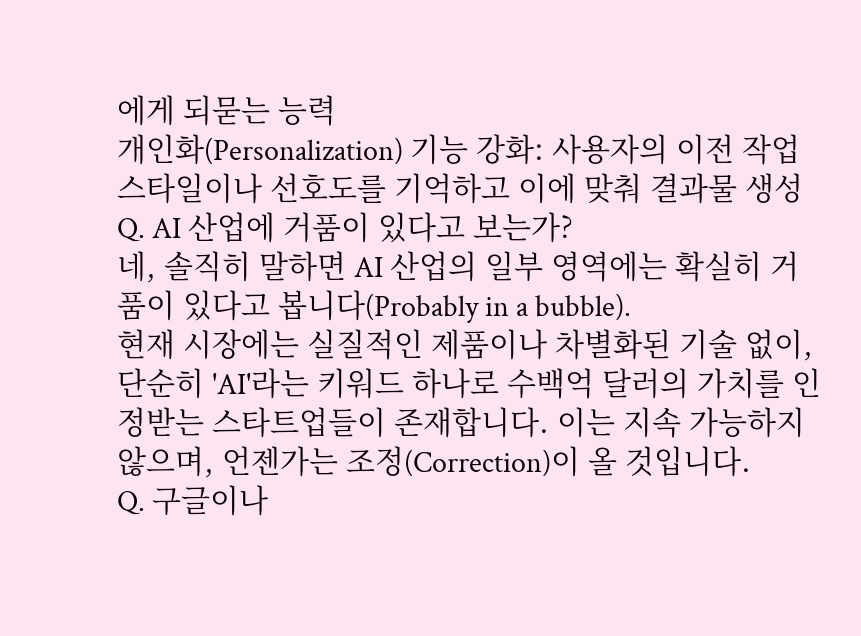에게 되묻는 능력
개인화(Personalization) 기능 강화: 사용자의 이전 작업 스타일이나 선호도를 기억하고 이에 맞춰 결과물 생성
Q. AI 산업에 거품이 있다고 보는가?
네, 솔직히 말하면 AI 산업의 일부 영역에는 확실히 거품이 있다고 봅니다(Probably in a bubble).
현재 시장에는 실질적인 제품이나 차별화된 기술 없이, 단순히 'AI'라는 키워드 하나로 수백억 달러의 가치를 인정받는 스타트업들이 존재합니다. 이는 지속 가능하지 않으며, 언젠가는 조정(Correction)이 올 것입니다.
Q. 구글이나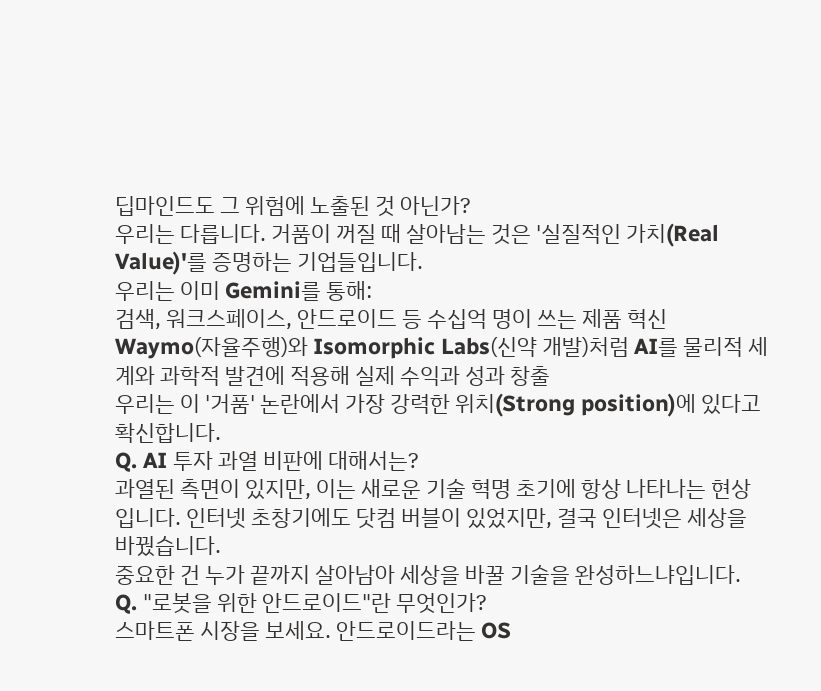딥마인드도 그 위험에 노출된 것 아닌가?
우리는 다릅니다. 거품이 꺼질 때 살아남는 것은 '실질적인 가치(Real Value)'를 증명하는 기업들입니다.
우리는 이미 Gemini를 통해:
검색, 워크스페이스, 안드로이드 등 수십억 명이 쓰는 제품 혁신
Waymo(자율주행)와 Isomorphic Labs(신약 개발)처럼 AI를 물리적 세계와 과학적 발견에 적용해 실제 수익과 성과 창출
우리는 이 '거품' 논란에서 가장 강력한 위치(Strong position)에 있다고 확신합니다.
Q. AI 투자 과열 비판에 대해서는?
과열된 측면이 있지만, 이는 새로운 기술 혁명 초기에 항상 나타나는 현상입니다. 인터넷 초창기에도 닷컴 버블이 있었지만, 결국 인터넷은 세상을 바꿨습니다.
중요한 건 누가 끝까지 살아남아 세상을 바꿀 기술을 완성하느냐입니다.
Q. "로봇을 위한 안드로이드"란 무엇인가?
스마트폰 시장을 보세요. 안드로이드라는 OS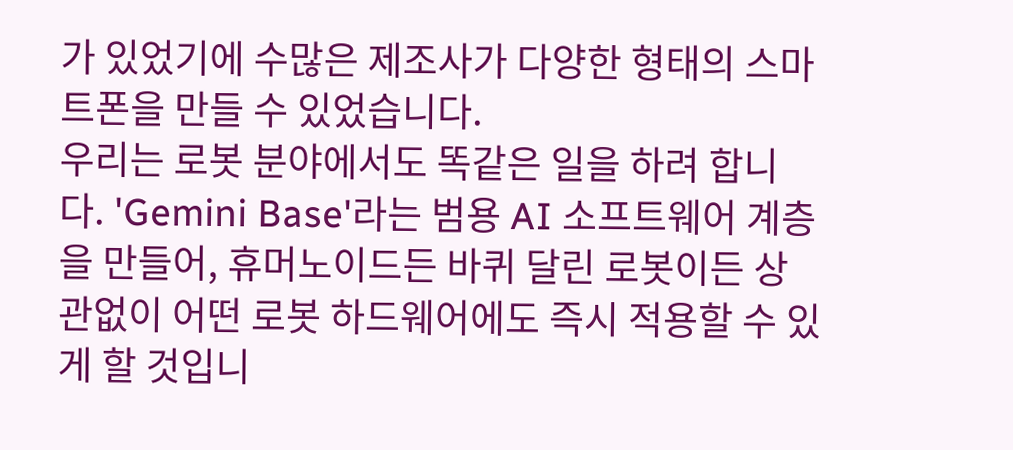가 있었기에 수많은 제조사가 다양한 형태의 스마트폰을 만들 수 있었습니다.
우리는 로봇 분야에서도 똑같은 일을 하려 합니다. 'Gemini Base'라는 범용 AI 소프트웨어 계층을 만들어, 휴머노이드든 바퀴 달린 로봇이든 상관없이 어떤 로봇 하드웨어에도 즉시 적용할 수 있게 할 것입니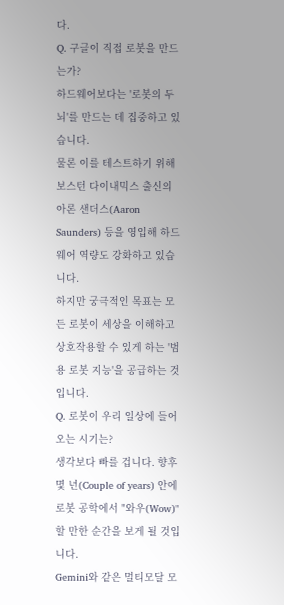다.
Q. 구글이 직접 로봇을 만드는가?
하드웨어보다는 '로봇의 두뇌'를 만드는 데 집중하고 있습니다.
물론 이를 테스트하기 위해 보스턴 다이내믹스 출신의 아론 샌더스(Aaron Saunders) 등을 영입해 하드웨어 역량도 강화하고 있습니다.
하지만 궁극적인 목표는 모든 로봇이 세상을 이해하고 상호작용할 수 있게 하는 '범용 로봇 지능'을 공급하는 것입니다.
Q. 로봇이 우리 일상에 들어오는 시기는?
생각보다 빠를 겁니다. 향후 몇 년(Couple of years) 안에 로봇 공학에서 "와우(Wow)" 할 만한 순간을 보게 될 것입니다.
Gemini와 같은 멀티모달 모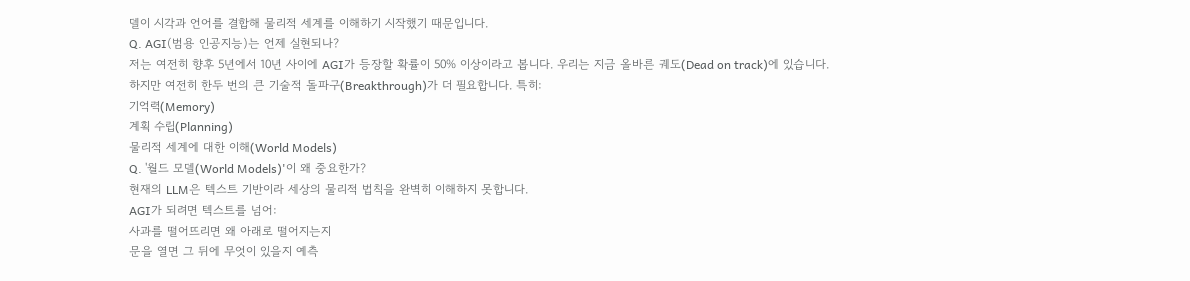델이 시각과 언어를 결합해 물리적 세계를 이해하기 시작했기 때문입니다.
Q. AGI(범용 인공지능)는 언제 실현되나?
저는 여전히 향후 5년에서 10년 사이에 AGI가 등장할 확률이 50% 이상이라고 봅니다. 우리는 지금 올바른 궤도(Dead on track)에 있습니다.
하지만 여전히 한두 번의 큰 기술적 돌파구(Breakthrough)가 더 필요합니다. 특히:
기억력(Memory)
계획 수립(Planning)
물리적 세계에 대한 이해(World Models)
Q. '월드 모델(World Models)'이 왜 중요한가?
현재의 LLM은 텍스트 기반이라 세상의 물리적 법칙을 완벽히 이해하지 못합니다.
AGI가 되려면 텍스트를 넘어:
사과를 떨어뜨리면 왜 아래로 떨어지는지
문을 열면 그 뒤에 무엇이 있을지 예측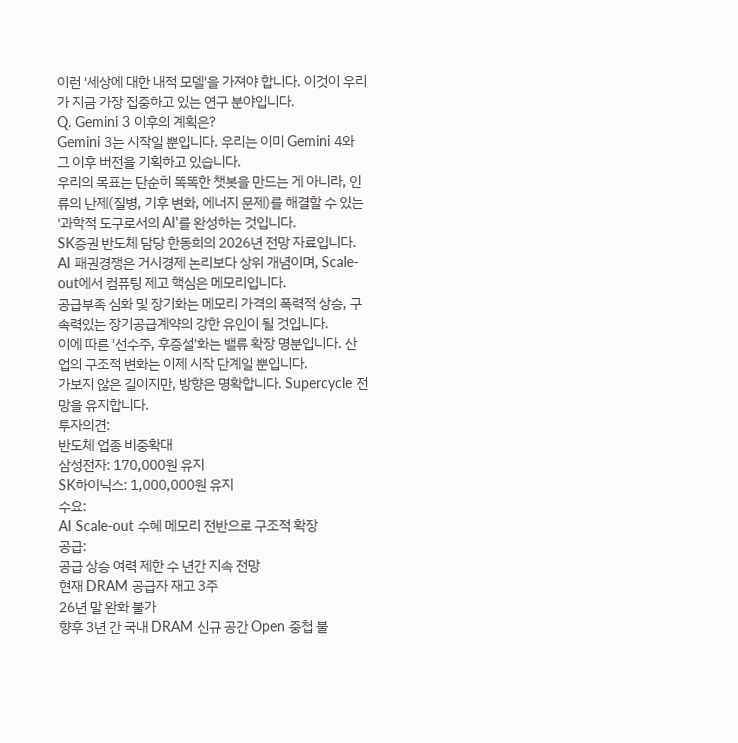이런 '세상에 대한 내적 모델'을 가져야 합니다. 이것이 우리가 지금 가장 집중하고 있는 연구 분야입니다.
Q. Gemini 3 이후의 계획은?
Gemini 3는 시작일 뿐입니다. 우리는 이미 Gemini 4와 그 이후 버전을 기획하고 있습니다.
우리의 목표는 단순히 똑똑한 챗봇을 만드는 게 아니라, 인류의 난제(질병, 기후 변화, 에너지 문제)를 해결할 수 있는 '과학적 도구로서의 AI'를 완성하는 것입니다.
SK증권 반도체 담당 한동희의 2026년 전망 자료입니다.
AI 패권경쟁은 거시경제 논리보다 상위 개념이며, Scale-out에서 컴퓨팅 제고 핵심은 메모리입니다.
공급부족 심화 및 장기화는 메모리 가격의 폭력적 상승, 구속력있는 장기공급계약의 강한 유인이 될 것입니다.
이에 따른 '선수주, 후증설'화는 밸류 확장 명분입니다. 산업의 구조적 변화는 이제 시작 단계일 뿐입니다.
가보지 않은 길이지만, 방향은 명확합니다. Supercycle 전망을 유지합니다.
투자의견:
반도체 업종 비중확대
삼성전자: 170,000원 유지
SK하이닉스: 1,000,000원 유지
수요:
AI Scale-out 수혜 메모리 전반으로 구조적 확장
공급:
공급 상승 여력 제한 수 년간 지속 전망
현재 DRAM 공급자 재고 3주
26년 말 완화 불가
향후 3년 간 국내 DRAM 신규 공간 Open 중첩 불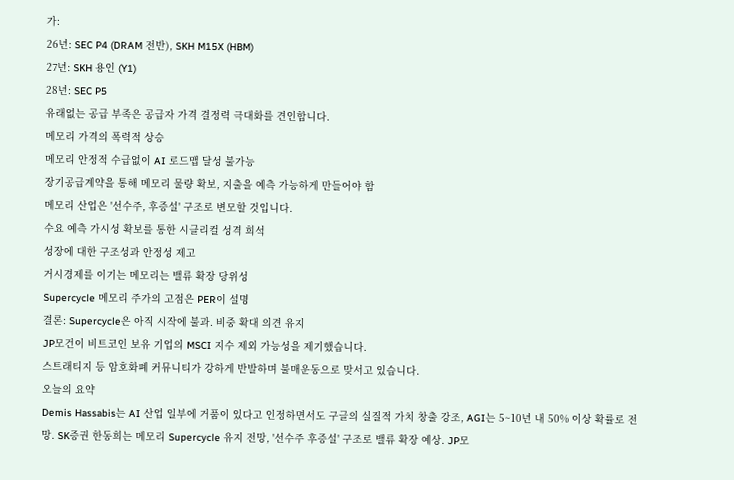가:
26년: SEC P4 (DRAM 전반), SKH M15X (HBM)
27년: SKH 용인 (Y1)
28년: SEC P5
유래없는 공급 부족은 공급자 가격 결정력 극대화를 견인합니다.
메모리 가격의 폭력적 상승
메모리 안정적 수급없이 AI 로드맵 달성 불가능
장기공급계약을 통해 메모리 물량 확보, 지출을 예측 가능하게 만들어야 함
메모리 산업은 '선수주, 후증설' 구조로 변모할 것입니다.
수요 예측 가시성 확보를 통한 시클리컬 성격 희석
성장에 대한 구조성과 안정성 제고
거시경제를 이기는 메모리는 밸류 확장 당위성
Supercycle 메모리 주가의 고점은 PER이 설명
결론: Supercycle은 아직 시작에 불과. 비중 확대 의견 유지
JP모건이 비트코인 보유 기업의 MSCI 지수 제외 가능성을 제기했습니다.
스트래티지 등 암호화폐 커뮤니티가 강하게 반발하며 불매운동으로 맞서고 있습니다.
오늘의 요약
Demis Hassabis는 AI 산업 일부에 거품이 있다고 인정하면서도 구글의 실질적 가치 창출 강조, AGI는 5~10년 내 50% 이상 확률로 전망. SK증권 한동희는 메모리 Supercycle 유지 전망, '선수주 후증설' 구조로 밸류 확장 예상. JP모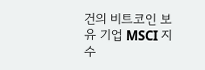건의 비트코인 보유 기업 MSCI 지수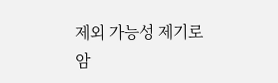제외 가능성 제기로 암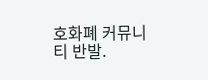호화폐 커뮤니티 반발.